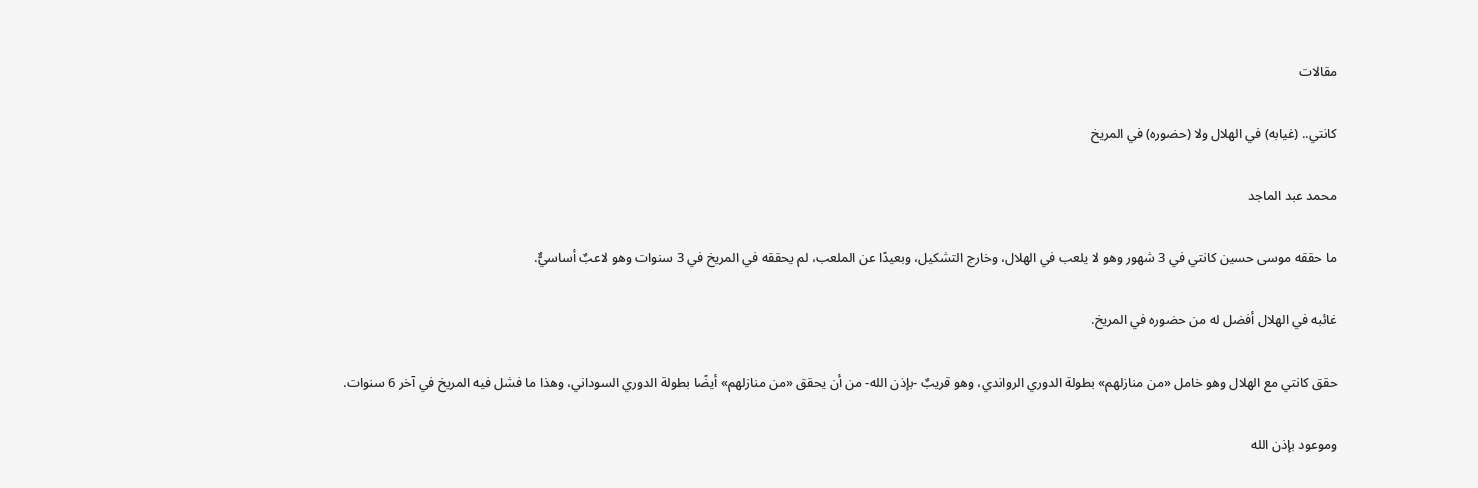مقالات

كانتي.. (غيابه) في الهلال ولا (حضوره) في المريخ

محمد عبد الماجد

ما حققه موسى حسين كانتي في 3 شهور وهو لا يلعب في الهلال، وخارج التشكيل، وبعيدًا عن الملعب، لم يحققه في المريخ في 3 سنوات وهو لاعبٌ أساسيٌّ.

غائبه في الهلال أفضل له من حضوره في المريخ.

حقق كانتي مع الهلال وهو خامل «من منازلهم» بطولة الدوري الرواندي، وهو قريبٌ -بإذن الله- من أن يحقق «من منازلهم» أيضًا بطولة الدوري السوداني، وهذا ما فشل فيه المريخ في آخر 6 سنوات.

وموعود بإذن الله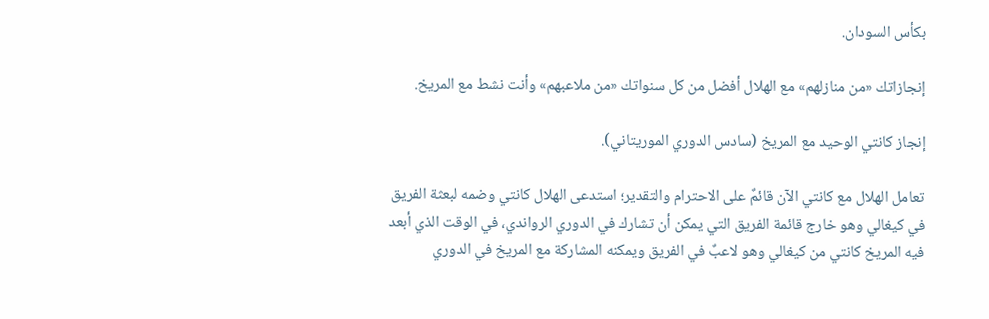بكأس السودان.

إنجازاتك «من منازلهم» مع الهلال أفضل من كل سنواتك «من ملاعبهم» وأنت نشط مع المريخ.

إنجاز كانتي الوحيد مع المريخ (سادس الدوري الموريتاني).

تعامل الهلال مع كانتي الآن قائمٌ على الاحترام والتقدير؛ استدعى الهلال كانتي وضمه لبعثة الفريق في كيغالي وهو خارج قائمة الفريق التي يمكن أن تشارك في الدوري الرواندي، في الوقت الذي أبعد فيه المريخ كانتي من كيغالي وهو لاعبٌ في الفريق ويمكنه المشاركة مع المريخ في الدوري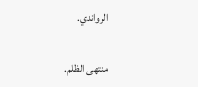الرواندي.

منتهى الظلم.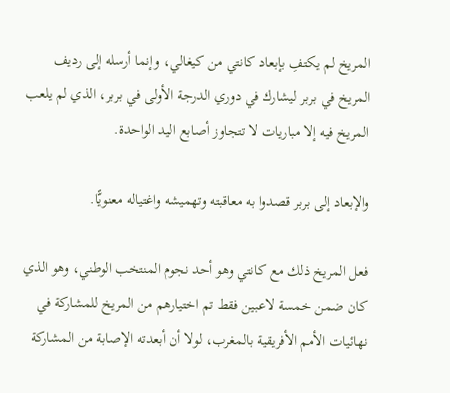المريخ لم يكتفِ بإبعاد كانتي من كيغالي، وإنما أرسله إلى رديف المريخ في بربر ليشارك في دوري الدرجة الأولى في بربر، الذي لم يلعب المريخ فيه إلا مباريات لا تتجاوز أصابع اليد الواحدة.

والإبعاد إلى بربر قصدوا به معاقبته وتهميشه واغتياله معنويًّا.

فعل المريخ ذلك مع كانتي وهو أحد نجوم المنتخب الوطني، وهو الذي كان ضمن خمسة لاعبين فقط تم اختيارهم من المريخ للمشاركة في نهائيات الأمم الأفريقية بالمغرب، لولا أن أبعدته الإصابة من المشاركة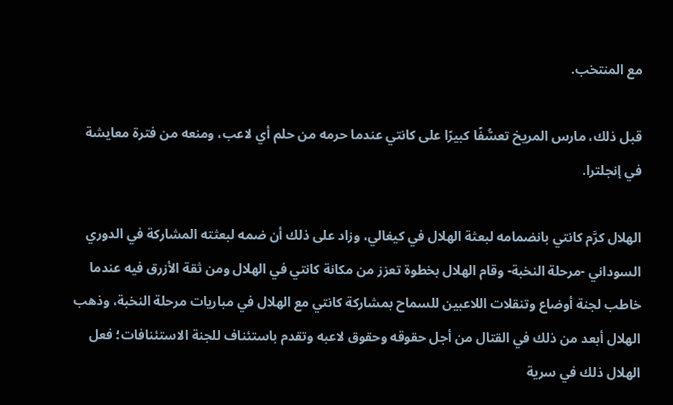مع المنتخب.

قبل ذلك، مارس المريخ تعسُّفًا كبيرًا على كانتي عندما حرمه من حلم أي لاعب، ومنعه من فترة معايشة في إنجلترا.

الهلال كرَّم كانتي بانضمامه لبعثة الهلال في كيغالي، وزاد على ذلك أن ضمه لبعثته المشاركة في الدوري السوداني -مرحلة النخبة- وقام الهلال بخطوة تعزز من مكانة كانتي في الهلال ومن ثقة الأزرق فيه عندما خاطب لجنة أوضاع وتنقلات اللاعبين للسماح بمشاركة كانتي مع الهلال في مباريات مرحلة النخبة، وذهب الهلال أبعد من ذلك في القتال من أجل حقوقه وحقوق لاعبه وتقدم باستئناف للجنة الاستئنافات؛ فعل الهلال ذلك في سرية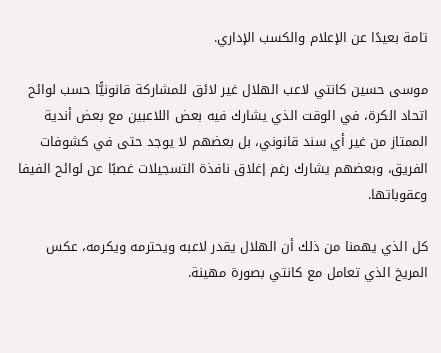تامة بعيدًا عن الإعلام والكسب الإداري.

موسى حسين كانتي لاعب الهلال غير لائق للمشاركة قانونيًّا حسب لوائح اتحاد الكرة، في الوقت الذي يشارك فيه بعض اللاعبين مع بعض أندية الممتاز من غير أي سند قانوني، بل بعضهم لا يوجد حتى في كشوفات الفريق، وبعضهم يشارك رغم إغلاق نافذة التسجيلات غصبًا عن لوائح الفيفا وعقوباتها.

كل الذي يهمنا من ذلك أن الهلال يقدر لاعبه ويحترمه ويكرمه، عكس المريخ الذي تعامل مع كانتي بصورة مهينة.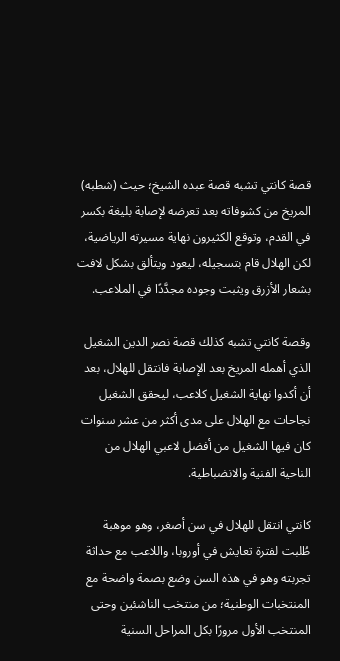قصة كانتي تشبه قصة عبده الشيخ؛ حيث (شطبه) المريخ من كشوفاته بعد تعرضه لإصابة بليغة بكسر في القدم، وتوقع الكثيرون نهاية مسيرته الرياضية، لكن الهلال قام بتسجيله، ليعود ويتألق بشكل لافت بشعار الأزرق ويثبت وجوده مجدَّدًا في الملاعب.

وقصة كانتي تشبه كذلك قصة نصر الدين الشغيل الذي أهمله المريخ بعد الإصابة فانتقل للهلال، بعد أن أكدوا نهاية الشغيل كلاعب، ليحقق الشغيل نجاحات مع الهلال على مدى أكثر من عشر سنوات كان فيها الشغيل من أفضل لاعبي الهلال من الناحية الفنية والانضباطية.

كانتي انتقل للهلال في سن أصغر، وهو موهبة طُلبت لفترة تعايش في أوروبا، واللاعب مع حداثة تجربته وهو في هذه السن وضع بصمة واضحة مع المنتخبات الوطنية؛ من منتخب الناشئين وحتى المنتخب الأول مرورًا بكل المراحل السنية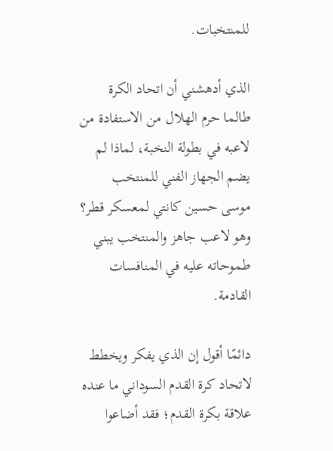للمنتخبات.

الذي أدهشني أن اتحاد الكرة طالما حرم الهلال من الاستفادة من لاعبه في بطولة النخبة، لماذا لم يضم الجهاز الفني للمنتخب موسى حسين كانتي لمعسكر قطر؟ وهو لاعب جاهز والمنتخب يبني طموحاته عليه في المنافسات القادمة.

دائمًا أقول إن الذي يفكر ويخطط لاتحاد كرة القدم السوداني ما عنده علاقة بكرة القدم؛ فقد أضاعوا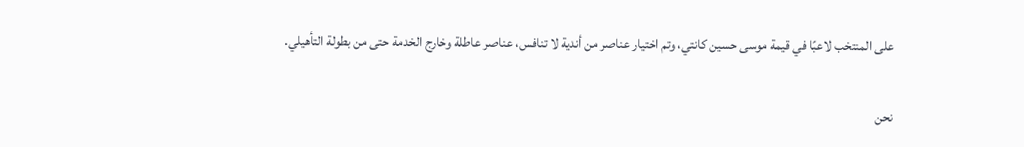على المنتخب لاعبًا في قيمة موسى حسين كانتي، وتم اختيار عناصر من أندية لا تنافس، عناصر عاطلة وخارج الخدمة حتى من بطولة التأهيلي.

نحن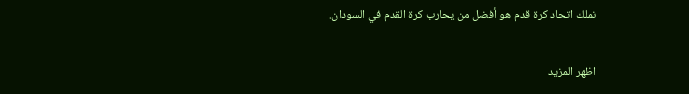نملك اتحاد كرة قدم هو أفضل من يحارب كرة القدم في السودان.

اظهر المزيد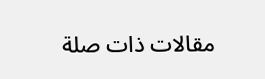مقالات ذات صلة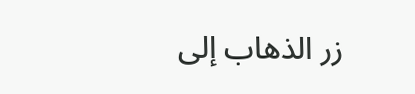زر الذهاب إلى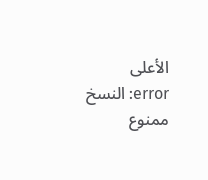الأعلى
error: النسخ ممنوع